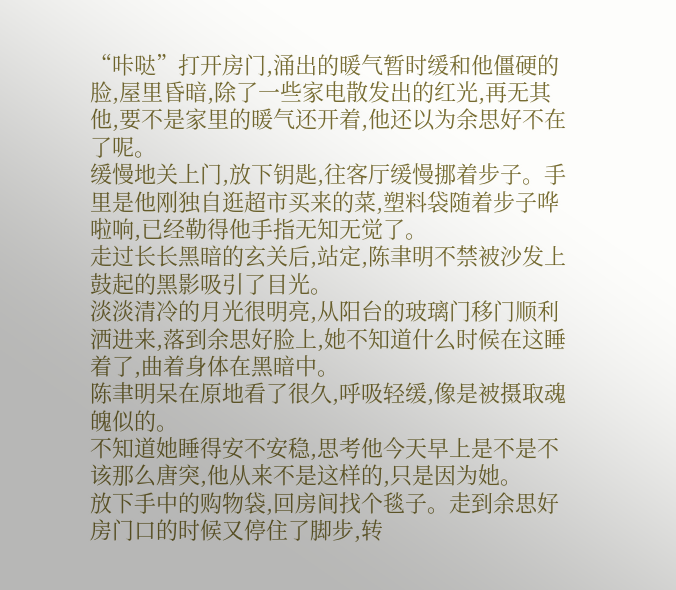“咔哒”打开房门,涌出的暖气暂时缓和他僵硬的脸,屋里昏暗,除了一些家电散发出的红光,再无其他,要不是家里的暖气还开着,他还以为余思好不在了呢。
缓慢地关上门,放下钥匙,往客厅缓慢挪着步子。手里是他刚独自逛超市买来的菜,塑料袋随着步子哗啦响,已经勒得他手指无知无觉了。
走过长长黑暗的玄关后,站定,陈聿明不禁被沙发上鼓起的黑影吸引了目光。
淡淡清冷的月光很明亮,从阳台的玻璃门移门顺利洒进来,落到余思好脸上,她不知道什么时候在这睡着了,曲着身体在黑暗中。
陈聿明呆在原地看了很久,呼吸轻缓,像是被摄取魂魄似的。
不知道她睡得安不安稳,思考他今天早上是不是不该那么唐突,他从来不是这样的,只是因为她。
放下手中的购物袋,回房间找个毯子。走到余思好房门口的时候又停住了脚步,转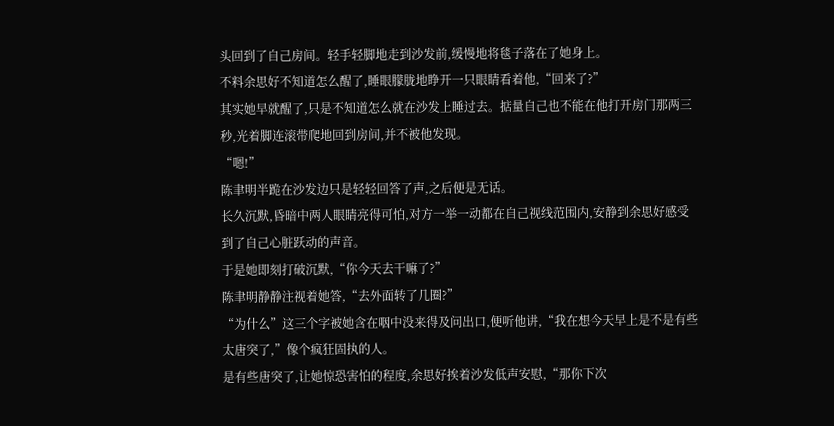头回到了自己房间。轻手轻脚地走到沙发前,缓慢地将毯子落在了她身上。
不料余思好不知道怎么醒了,睡眼朦胧地睁开一只眼睛看着他,“回来了?”
其实她早就醒了,只是不知道怎么就在沙发上睡过去。掂量自己也不能在他打开房门那两三秒,光着脚连滚带爬地回到房间,并不被他发现。
“嗯!”
陈聿明半跪在沙发边只是轻轻回答了声,之后便是无话。
长久沉默,昏暗中两人眼睛亮得可怕,对方一举一动都在自己视线范围内,安静到余思好感受到了自己心脏跃动的声音。
于是她即刻打破沉默,“你今天去干嘛了?”
陈聿明静静注视着她答,“去外面转了几圈?”
“为什么”这三个字被她含在咽中没来得及问出口,便听他讲,“我在想今天早上是不是有些太唐突了,”像个疯狂固执的人。
是有些唐突了,让她惊恐害怕的程度,余思好挨着沙发低声安慰,“那你下次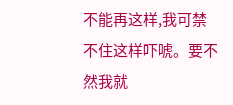不能再这样,我可禁不住这样吓唬。要不然我就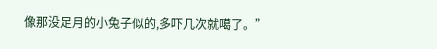像那没足月的小兔子似的,多吓几次就噶了。”